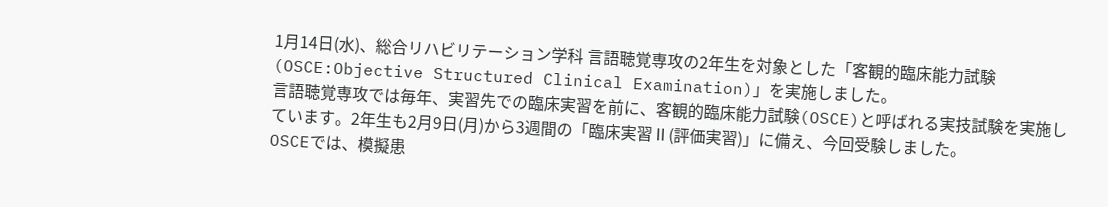1月14日(水)、総合リハビリテーション学科 言語聴覚専攻の2年生を対象とした「客観的臨床能力試験(OSCE:Objective Structured Clinical Examination)」を実施しました。
言語聴覚専攻では毎年、実習先での臨床実習を前に、客観的臨床能力試験(OSCE)と呼ばれる実技試験を実施しています。2年生も2月9日(月)から3週間の「臨床実習Ⅱ(評価実習)」に備え、今回受験しました。
OSCEでは、模擬患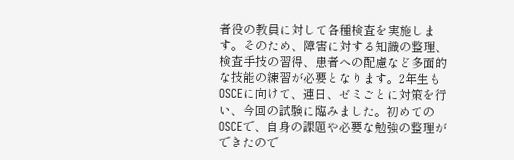者役の教員に対して各種検査を実施します。そのため、障害に対する知識の整理、検査手技の習得、患者への配慮など多面的な技能の練習が必要となります。2年生もOSCEに向けて、連日、ゼミごとに対策を行い、今回の試験に臨みました。初めてのOSCEで、自身の課題や必要な勉強の整理ができたので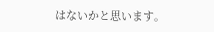はないかと思います。